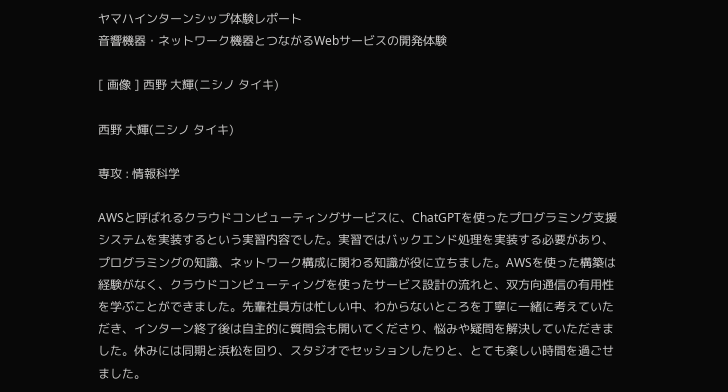ヤマハインターンシップ体験レポート
音響機器・ネットワーク機器とつながるWebサービスの開発体験

[ 画像 ] 西野 大輝(ニシノ タイキ)

西野 大輝(ニシノ タイキ)

専攻 : 情報科学

AWSと呼ばれるクラウドコンピューティングサービスに、ChatGPTを使ったプログラミング支援システムを実装するという実習内容でした。実習ではバックエンド処理を実装する必要があり、プログラミングの知識、ネットワーク構成に関わる知識が役に立ちました。AWSを使った構築は経験がなく、クラウドコンピューティングを使ったサービス設計の流れと、双方向通信の有用性を学ぶことができました。先輩社員方は忙しい中、わからないところを丁寧に一緒に考えていただき、インターン終了後は自主的に質問会も開いてくださり、悩みや疑問を解決していただきました。休みには同期と浜松を回り、スタジオでセッションしたりと、とても楽しい時間を過ごせました。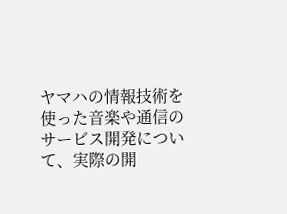ヤマハの情報技術を使った音楽や通信のサービス開発について、実際の開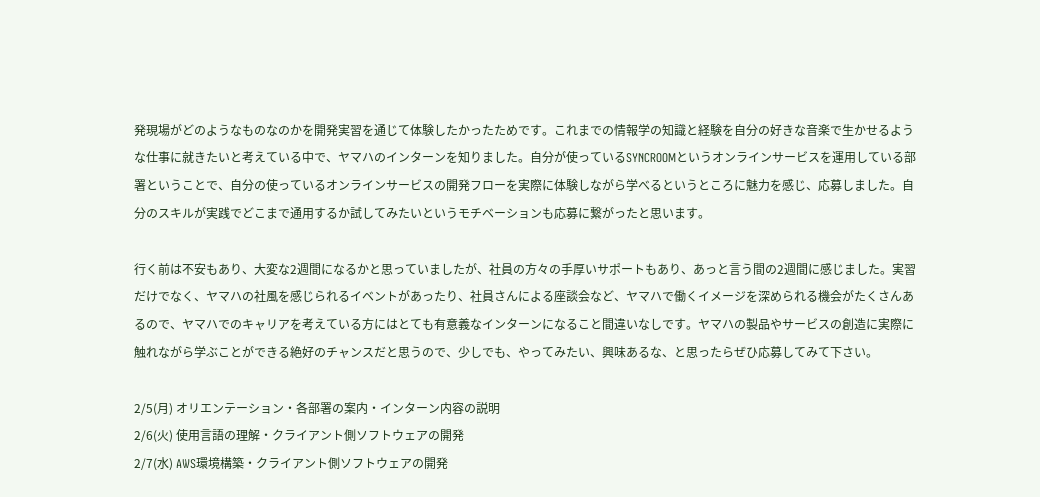発現場がどのようなものなのかを開発実習を通じて体験したかったためです。これまでの情報学の知識と経験を自分の好きな音楽で生かせるような仕事に就きたいと考えている中で、ヤマハのインターンを知りました。自分が使っているSYNCROOMというオンラインサービスを運用している部署ということで、自分の使っているオンラインサービスの開発フローを実際に体験しながら学べるというところに魅力を感じ、応募しました。自分のスキルが実践でどこまで通用するか試してみたいというモチベーションも応募に繋がったと思います。

行く前は不安もあり、大変な2週間になるかと思っていましたが、社員の方々の手厚いサポートもあり、あっと言う間の2週間に感じました。実習だけでなく、ヤマハの社風を感じられるイベントがあったり、社員さんによる座談会など、ヤマハで働くイメージを深められる機会がたくさんあるので、ヤマハでのキャリアを考えている方にはとても有意義なインターンになること間違いなしです。ヤマハの製品やサービスの創造に実際に触れながら学ぶことができる絶好のチャンスだと思うので、少しでも、やってみたい、興味あるな、と思ったらぜひ応募してみて下さい。

2/5(月) オリエンテーション・各部署の案内・インターン内容の説明
2/6(火) 使用言語の理解・クライアント側ソフトウェアの開発
2/7(水) AWS環境構築・クライアント側ソフトウェアの開発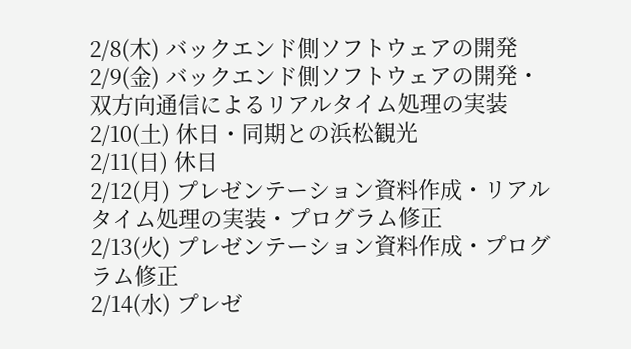2/8(木) バックエンド側ソフトウェアの開発
2/9(金) バックエンド側ソフトウェアの開発・双方向通信によるリアルタイム処理の実装
2/10(土) 休日・同期との浜松観光
2/11(日) 休日
2/12(月) プレゼンテーション資料作成・リアルタイム処理の実装・プログラム修正
2/13(火) プレゼンテーション資料作成・プログラム修正
2/14(水) プレゼ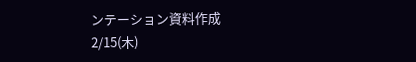ンテーション資料作成
2/15(木)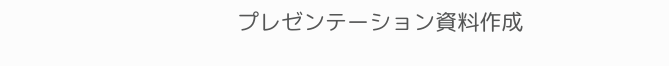プレゼンテーション資料作成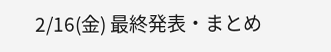2/16(金) 最終発表・まとめ